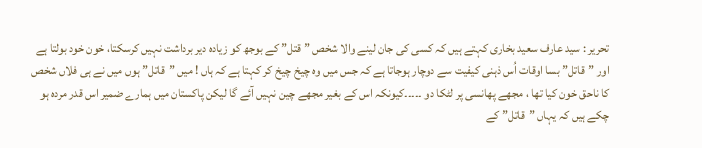تحریر : سید عارف سعید بخاری کہتے ہیں کہ کسی کی جان لینے والا شخص ”قتل” کے بوجھ کو زیادہ دیر برداشت نہیں کرسکتا، خون خود بولتا ہے اور ”قاتل” بسا اوقات اُس ذہنی کیفیت سے دوچار ہوجاتا ہے کہ جس میں وہ چیخ چیخ کر کہتا ہے کہ ہاں ! میں ”قاتل” ہوں میں نے ہی فلاں شخص کا ناحق خون کیا تھا ، مجھے پھانسی پر لٹکا دو ۔۔۔۔۔کیونکہ اس کے بغیر مجھے چین نہیں آئے گا لیکن پاکستان میں ہمارے ضمیر اس قدر مردہ ہو چکے ہیں کہ یہاں ”قاتل” کے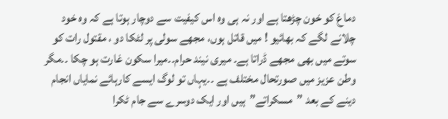دماغ کو خون چڑھتا ہے اور نہ ہی وہ اس کیفیت سے دوچار ہوتا ہے کہ وہ خود چلانے لگے کہ بھائیو ! میں قاتل ہوں، مجھے سولی پر لٹکا دو ، مقتول رات کو سوتے میں بھی مجھے ڈراتا ہے۔ میری نیند حرام۔۔میرا سکون غارت ہو چکا ۔۔مگر وطن عزیز میں صورتحال مختلف ہے ۔۔یہاں تو لوگ ایسے کارہائے نمایاں انجام دینے کے بعد ”مسکراتے”ہیں اور ایک دوسرے سے جام ٹکرا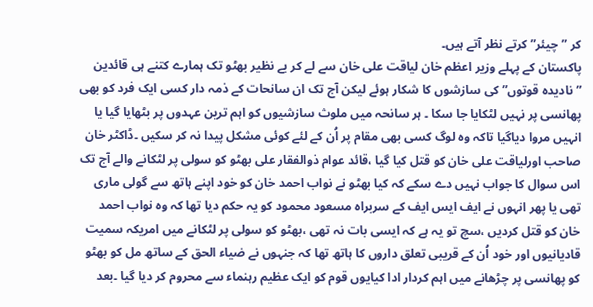کر ”چیئر” کرتے نظر آتے ہیں۔
پاکستان کے پہلے وزیر اعظم خان لیاقت علی خان سے لے کر بے نظیر بھٹو تک ہمارے کتنے ہی قائدین ”نادیدہ قوتوں” کی سازشوں کا شکار ہوئے لیکن آج تک ان سانحات کے ذمہ دار کسی ایک فرد کو بھی پھانسی پر نہیں لٹکایا جا سکا ۔ ہر سانحہ میں ملوث سازشیوں کو اہم ترین عہدوں پر بٹھایا گیا یا انہیں مروا دیاگیا تاکہ وہ لوگ کسی بھی مقام پر اُن کے لئے کوئی مشکل پیدا نہ کر سکیں ۔ڈاکٹر خان صاحب اورلیاقت علی خان کو قتل کیا گیا ،قائد عوام ذوالفقار علی بھٹو کو سولی پر لٹکانے والے آج تک اس سوال کا جواب نہیں دے سکے کہ کیا بھٹو نے نواب احمد خان کو خود اپنے ہاتھ سے گولی ماری تھی یا پھر انہوں نے ایف ایس ایف کے سربراہ مسعود محمود کو یہ حکم دیا تھا کہ وہ نواب احمد خان کو قتل کردیں ،سچ تو یہ ہے کہ ایسی بات نہ تھی ،بھٹو کو سولی پر لٹکانے میں امریکہ سمیت قادیانیوں اور خود اُن کے قریبی تعلق داروں کا ہاتھ تھا کہ جنہوں نے ضیاء الحق کے ساتھ مل کو بھٹو کو پھانسی پر چڑھانے میں اہم کردار ادا کیایوں قوم کو ایک عظیم رہنماء سے محروم کر دیا گیا ۔بعد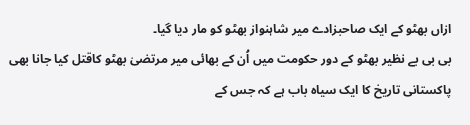ازاں بھٹو کے ایک صاحبزادے میر شاہنواز بھٹو کو مار دیا گیا۔
بی بی بے نظیر بھٹو کے دور حکومت میں اُن کے بھائی میر مرتضیٰ بھٹو کاقتل کیا جانا بھی پاکستانی تاریخ کا ایک سیاہ باب ہے کہ جس کے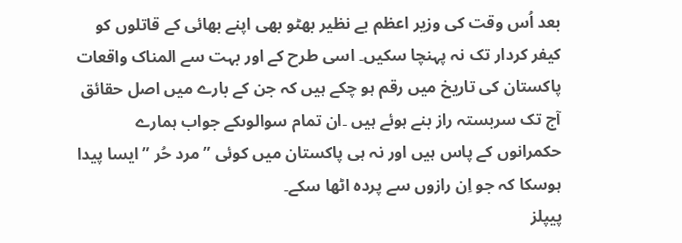بعد اُس وقت کی وزیر اعظم بے نظیر بھٹو بھی اپنے بھائی کے قاتلوں کو کیفر کردار تک نہ پہنچا سکیں۔ اسی طرح کے اور بہت سے المناک واقعات پاکستان کی تاریخ میں رقم ہو چکے ہیں کہ جن کے بارے میں اصل حقائق آج تک سربستہ راز بنے ہوئے ہیں ۔ان تمام سوالوںکے جواب ہمارے حکمرانوں کے پاس ہیں اور نہ ہی پاکستان میں کوئی ”مرد حُر ”ایسا پیدا ہوسکا کہ جو اِن رازوں سے پردہ اٹھا سکے۔
پیپلز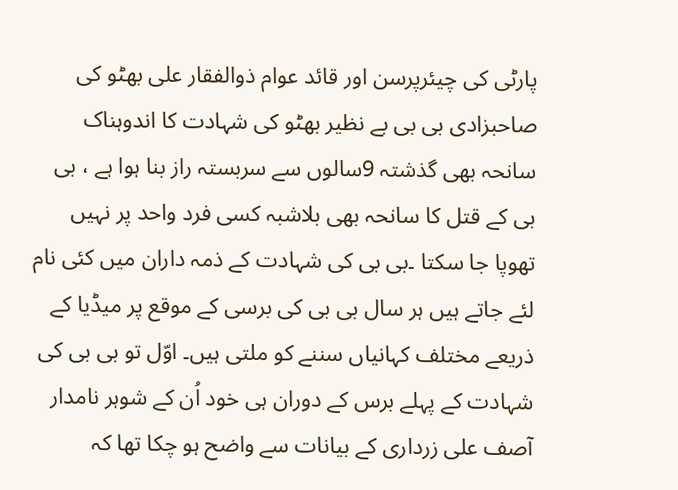پارٹی کی چیئرپرسن اور قائد عوام ذوالفقار علی بھٹو کی صاحبزادی بی بی بے نظیر بھٹو کی شہادت کا اندوہناک سانحہ بھی گذشتہ 9سالوں سے سربستہ راز بنا ہوا ہے ، بی بی کے قتل کا سانحہ بھی بلاشبہ کسی فرد واحد پر نہیں تھوپا جا سکتا ۔بی بی کی شہادت کے ذمہ داران میں کئی نام لئے جاتے ہیں ہر سال بی بی کی برسی کے موقع پر میڈیا کے ذریعے مختلف کہانیاں سننے کو ملتی ہیں۔ اوّل تو بی بی کی شہادت کے پہلے برس کے دوران ہی خود اُن کے شوہر نامدار آصف علی زرداری کے بیانات سے واضح ہو چکا تھا کہ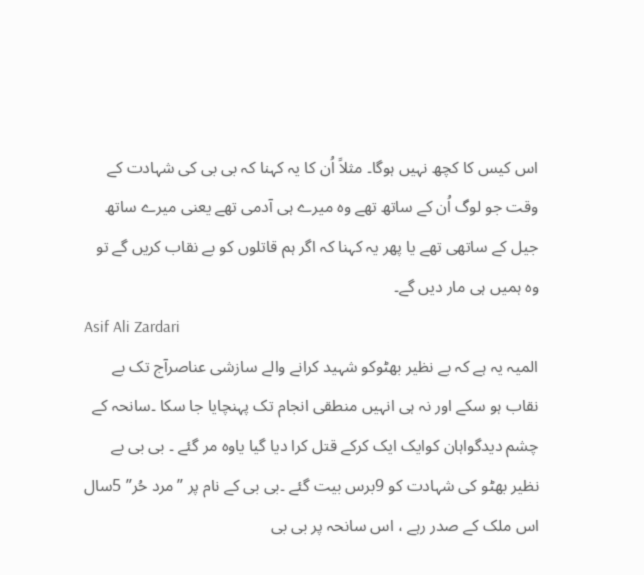اس کیس کا کچھ نہیں ہوگا۔ مثلاً اُن کا یہ کہنا کہ بی بی کی شہادت کے وقت جو لوگ اُن کے ساتھ تھے وہ میرے ہی آدمی تھے یعنی میرے ساتھ جیل کے ساتھی تھے یا پھر یہ کہنا کہ اگر ہم قاتلوں کو بے نقاب کریں گے تو وہ ہمیں ہی مار دیں گے۔
Asif Ali Zardari
المیہ یہ ہے کہ بے نظیر بھٹوکو شہید کرانے والے سازشی عناصرآج تک بے نقاب ہو سکے اور نہ ہی انہیں منطقی انجام تک پہنچایا جا سکا ۔سانحہ کے چشم دیدگواہان کوایک ایک کرکے قتل کرا دیا گیا یاوہ مر گئے ۔ بی بی بے نظیر بھٹو کی شہادت کو 9برس بیت گئے ۔بی بی کے نام پر ”مرد حُر” 5سال اس ملک کے صدر رہے ، اس سانحہ پر بی بی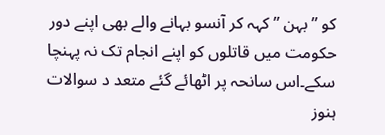کو ”بہن ” کہہ کر آنسو بہانے والے بھی اپنے دور حکومت میں قاتلوں کو اپنے انجام تک نہ پہنچا سکے۔اس سانحہ پر اٹھائے گئے متعد د سوالات ہنوز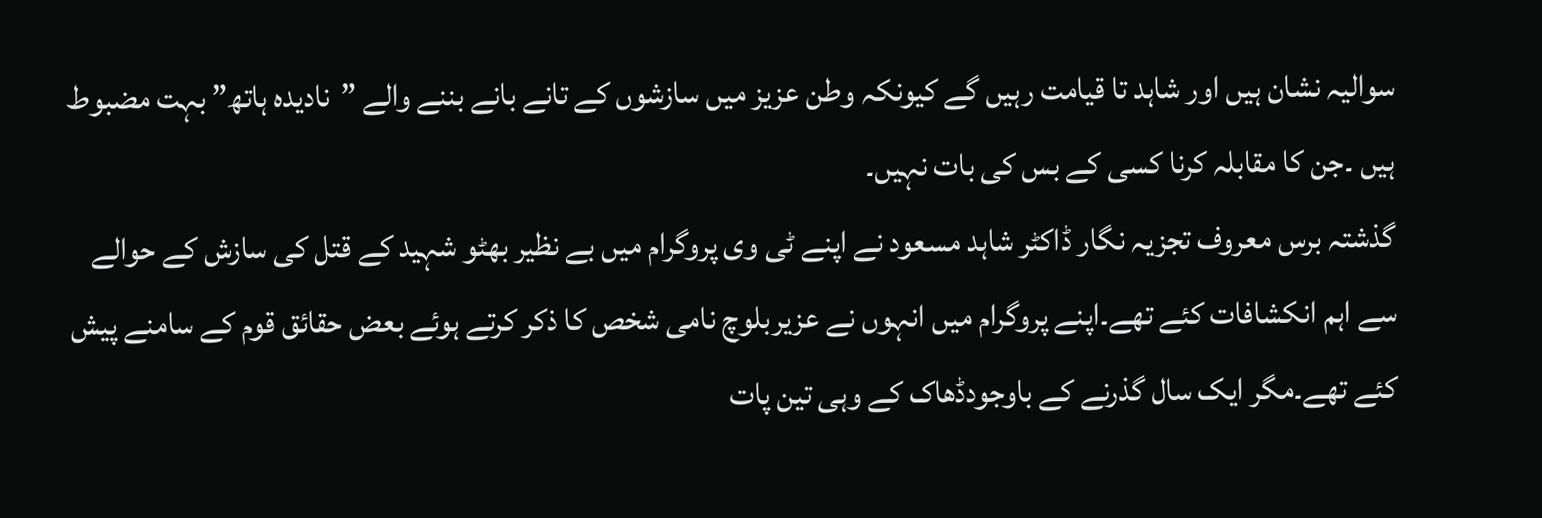سوالیہ نشان ہیں اور شاہد تا قیامت رہیں گے کیونکہ وطن عزیز میں سازشوں کے تانے بانے بننے والے ”نادیدہ ہاتھ” بہت مضبوط ہیں ۔جن کا مقابلہ کرنا کسی کے بس کی بات نہیں۔
گذشتہ برس معروف تجزیہ نگار ڈاکٹر شاہد مسعود نے اپنے ٹی وی پروگرام میں بے نظیر بھٹو شہید کے قتل کی سازش کے حوالے سے اہم انکشافات کئے تھے۔اپنے پروگرام میں انہوں نے عزیربلوچ نامی شخص کا ذکر کرتے ہوئے بعض حقائق قوم کے سامنے پیش کئے تھے۔مگر ایک سال گذرنے کے باوجودڈھاک کے وہی تین پات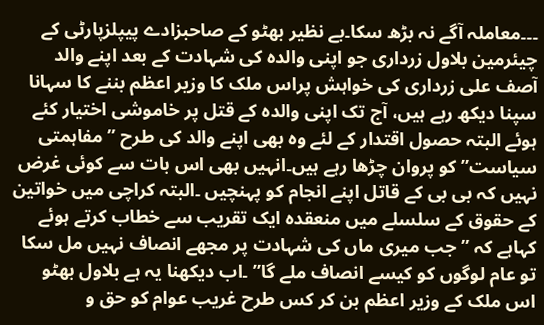۔۔۔معاملہ آگے نہ بڑھ سکا۔بے نظیر بھٹو کے صاحبزادے پیپلزپارٹی کے چیئرمین بلاول زرداری جو اپنی والدہ کی شہادت کے بعد اپنے والد آصف علی زرداری کی خواہش پراس ملک کا وزیر اعظم بننے کا سہانا سپنا دیکھ رہے ہیں، آج تک اپنی والدہ کے قتل پر خاموشی اختیار کئے ہوئے البتہ حصول اقتدار کے لئے وہ بھی اپنے والد کی طرح ”مفاہمتی سیاست” کو پروان چڑھا رہے ہیں۔انہیں بھی اس بات سے کوئی غرض نہیں کہ بی بی کے قاتل اپنے انجام کو پہنچیں ۔البتہ کراچی میں خواتین کے حقوق کے سلسلے میں منعقدہ ایک تقریب سے خطاب کرتے ہوئے کہاہے کہ ”جب میری ماں کی شہادت پر مجھے انصاف نہیں مل سکا تو عام لوگوں کو کیسے انصاف ملے گا” ۔اب دیکھنا یہ ہے بلاول بھٹو اس ملک کے وزیر اعظم بن کر کس طرح غریب عوام کو حق و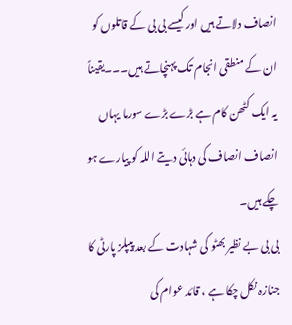انصاف دلاتے ہیں اور کیسے بی بی کے قاتلوں کو ان کے منطقی انجام تک پہنچاتے ہیں۔۔۔یقیناً یہ ایک کٹھن کام ہے بڑے بڑے سورما یہاں انصاف انصاف کی دہائی دیتے اللہ کو پیارے ہو چکے ہیں۔
بی بی بے نظیر بھٹو کی شہادت کے بعد پیپلز پارٹی کا جنازہ نکل چکا ہے ، قائد عوام کی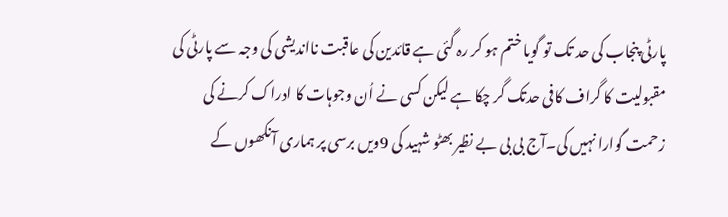پارٹی پنجاب کی حد تک تو گویا ختم ہو کر رہ گئی ہے قائدین کی عاقبت نااندیشی کی وجہ سے پارٹی کی مقبولیت کا گراف کافی حدتک گر چکا ہے لیکن کسی نے اُن وجوہات کا ادراک کرنے کی زحمت گوارا نہیں کی۔آج بی بی بے نظیر بھٹو شہید کی 9ویں برسی پر ہماری آنکھوں کے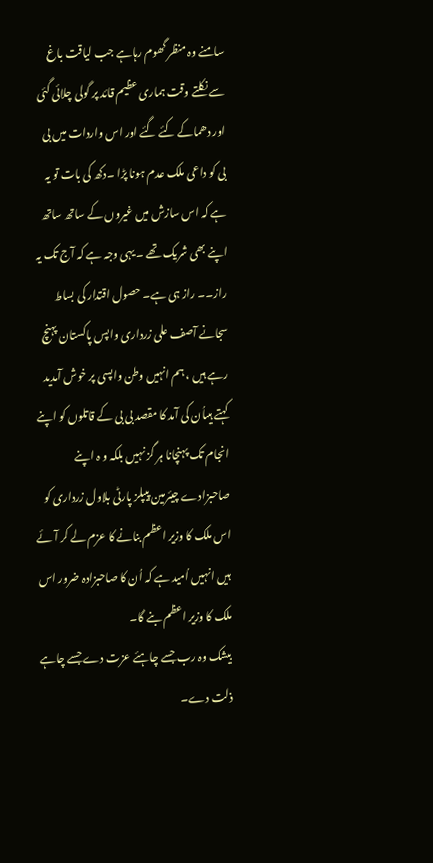سامنے وہ منظر گھوم رہاہے جب لیاقت باغ سے نکلتے وقت ہماری عظیم قائد پر گولی چلائی گئی اور دھماکے کئے گئے اور اس واردات میں بی بی کو داعی ملک عدم ہونا پڑا ۔دکھ کی بات تو یہ ہے کہ اس سازش میں غیروں کے ساتھ ساتھ اپنے بھی شریک تھے ۔ یہی وجہ ہے کہ آج تک یہ راز۔۔ راز ہی ہے۔ حصول اقتدار کی بساط سجانے آصف علی زرداری واپس پاکستان پہنچ رہے ہیں ، ہم انہیں وطن واپسی پر خوش آمدید کہتے ہیںاُن کی آمد کا مقصد بی بی کے قاتلوں کو اپنے انجام تک پہنچانا ہر گز نہیں بلکہ و ہ اپنے صاحبزادے چیئرمین پیپلز پارٹی بلاول زرداری کو اس ملک کا وزیر اعظم بنانے کا عزم لے کر آئے ہیں انہیں اُمید ہے کہ اُن کا صاحبزادہ ضرور اس ملک کا وزیر اعظم بنے گا۔
بیشک وہ رب جسے چاہئے عزت دے جسے چاہے ذلت دے۔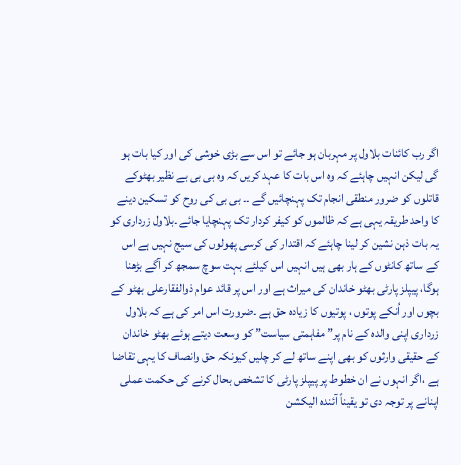اگر رب کائنات بلاول پر مہربان ہو جائے تو اس سے بڑی خوشی کی اور کیا بات ہو گی لیکن انہیں چاہئے کہ وہ اس بات کا عہد کریں کہ وہ بی بی بے نظیر بھٹوکے قاتلوں کو ضرور منطقی انجام تک پہنچائیں گے ۔۔ بی بی کی روح کو تسکین دینے کا واحد طریقہ یہی ہے کہ ظالموں کو کیفر کردار تک پہنچایا جائے ۔بلاول زرداری کو یہ بات ذہن نشین کر لینا چاہئے کہ اقتدار کی کرسی پھولوں کی سیج نہیں ہے اس کے ساتھ کانٹوں کے ہار بھی ہیں انہیں اس کیلئے بہت سوچ سمجھ کر آگے بڑھنا ہوگا، پیپلز پارٹی بھٹو خاندان کی میراث ہے اور اس پر قائد عوام ذوالفقارعلی بھٹو کے بچوں اور اُنکے پوتوں ، پوتیوں کا زیادہ حق ہے ۔ضرورت اس امر کی ہے کہ بلاول زرداری اپنی والدہ کے نام پر” مفاہمتی سیاست” کو وسعت دیتے ہوئے بھٹو خاندان کے حقیقی وارثوں کو بھی اپنے ساتھ لے کر چلیں کیونکہ حق وانصاف کا یہی تقاضا ہے ،اگر انہوں نے ان خطوط پر پیپلز پارٹی کا تشخص بحال کرنے کی حکمت عملی اپنانے پر توجہ دی تو یقیناً آئندہ الیکشن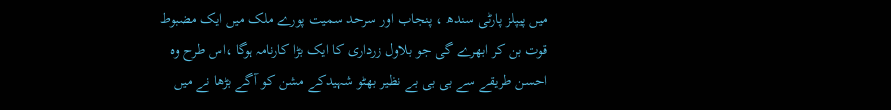میں پیپلز پارٹی سندھ ، پنجاب اور سرحد سمیت پورے ملک میں ایک مضبوط قوت بن کر ابھرے گی جو بلاول زرداری کا ایک بڑا کارنامہ ہوگا ،اس طرح وہ احسن طریقے سے بی بی بے نظیر بھٹو شہیدکے مشن کو آگے بڑھا نے میں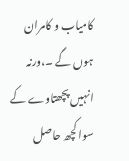کامیاب و کامران ہوں گے ۔،ورنہ انہیں پچھتاوے کے سوا کچھ حاصل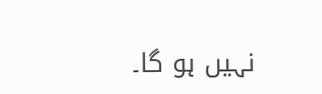نہیں ہو گا۔